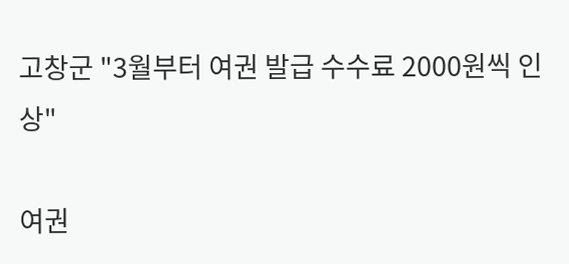고창군 "3월부터 여권 발급 수수료 2000원씩 인상"

여권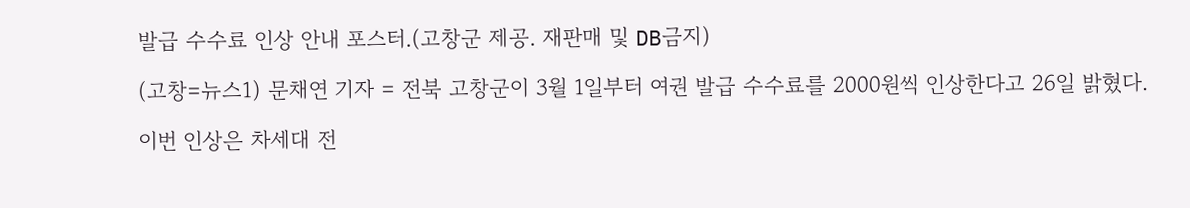발급 수수료 인상 안내 포스터.(고창군 제공. 재판매 및 DB금지)

(고창=뉴스1) 문채연 기자 = 전북 고창군이 3월 1일부터 여권 발급 수수료를 2000원씩 인상한다고 26일 밝혔다.

이번 인상은 차세대 전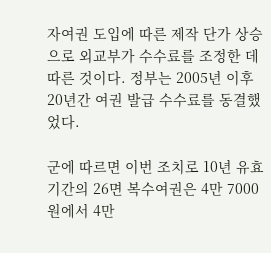자여권 도입에 따른 제작 단가 상승으로 외교부가 수수료를 조정한 데 따른 것이다. 정부는 2005년 이후 20년간 여권 발급 수수료를 동결했었다.

군에 따르면 이번 조치로 10년 유효기간의 26면 복수여권은 4만 7000원에서 4만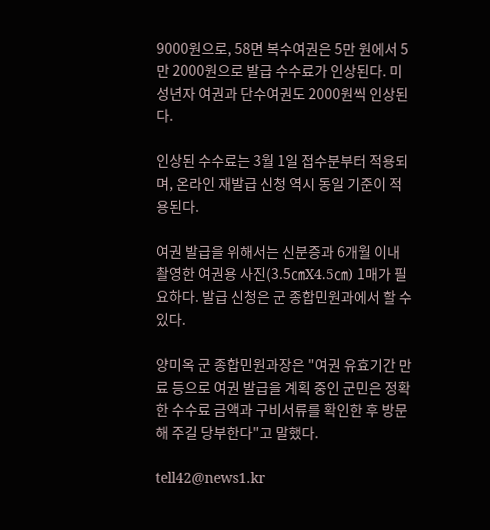9000원으로, 58면 복수여권은 5만 원에서 5만 2000원으로 발급 수수료가 인상된다. 미성년자 여권과 단수여권도 2000원씩 인상된다.

인상된 수수료는 3월 1일 접수분부터 적용되며, 온라인 재발급 신청 역시 동일 기준이 적용된다.

여권 발급을 위해서는 신분증과 6개월 이내 촬영한 여권용 사진(3.5㎝X4.5㎝) 1매가 필요하다. 발급 신청은 군 종합민원과에서 할 수 있다.

양미옥 군 종합민원과장은 "여권 유효기간 만료 등으로 여권 발급을 계획 중인 군민은 정확한 수수료 금액과 구비서류를 확인한 후 방문해 주길 당부한다"고 말했다.

tell42@news1.kr